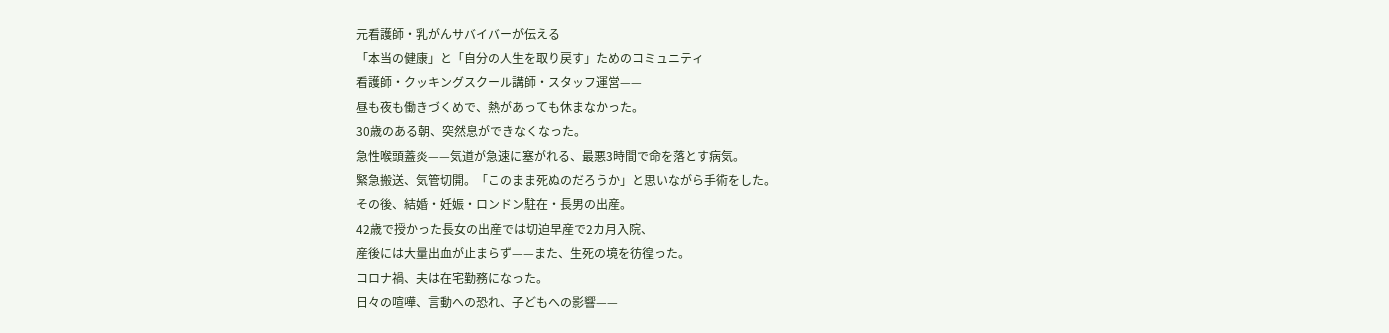元看護師・乳がんサバイバーが伝える
「本当の健康」と「自分の人生を取り戻す」ためのコミュニティ
看護師・クッキングスクール講師・スタッフ運営——
昼も夜も働きづくめで、熱があっても休まなかった。
30歳のある朝、突然息ができなくなった。
急性喉頭蓋炎——気道が急速に塞がれる、最悪3時間で命を落とす病気。
緊急搬送、気管切開。「このまま死ぬのだろうか」と思いながら手術をした。
その後、結婚・妊娠・ロンドン駐在・長男の出産。
42歳で授かった長女の出産では切迫早産で2カ月入院、
産後には大量出血が止まらず——また、生死の境を彷徨った。
コロナ禍、夫は在宅勤務になった。
日々の喧嘩、言動への恐れ、子どもへの影響——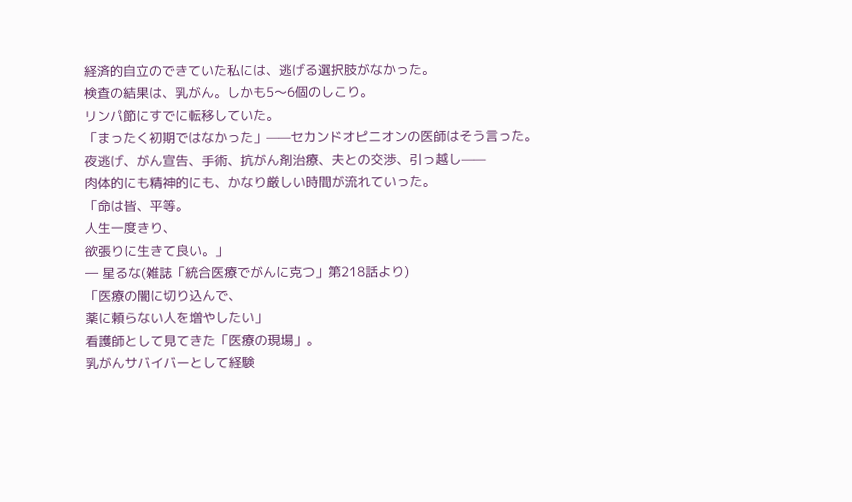経済的自立のできていた私には、逃げる選択肢がなかった。
検査の結果は、乳がん。しかも5〜6個のしこり。
リンパ節にすでに転移していた。
「まったく初期ではなかった」——セカンドオピニオンの医師はそう言った。
夜逃げ、がん宣告、手術、抗がん剤治療、夫との交渉、引っ越し——
肉体的にも精神的にも、かなり厳しい時間が流れていった。
「命は皆、平等。
人生一度きり、
欲張りに生きて良い。」
― 星るな(雑誌「統合医療でがんに克つ」第218話より)
「医療の闇に切り込んで、
薬に頼らない人を増やしたい」
看護師として見てきた「医療の現場」。
乳がんサバイバーとして経験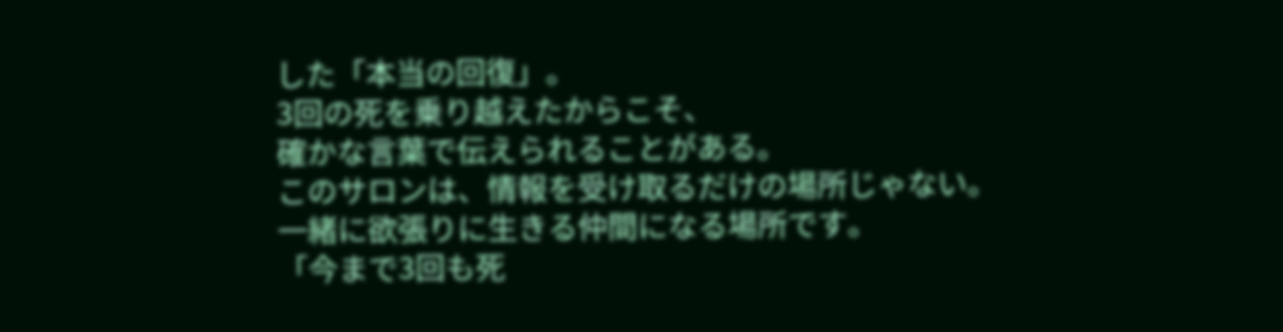した「本当の回復」。
3回の死を乗り越えたからこそ、
確かな言葉で伝えられることがある。
このサロンは、情報を受け取るだけの場所じゃない。
一緒に欲張りに生きる仲間になる場所です。
「今まで3回も死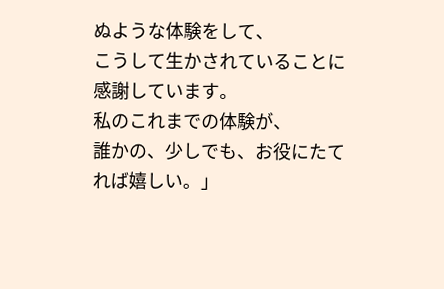ぬような体験をして、
こうして生かされていることに感謝しています。
私のこれまでの体験が、
誰かの、少しでも、お役にたてれば嬉しい。」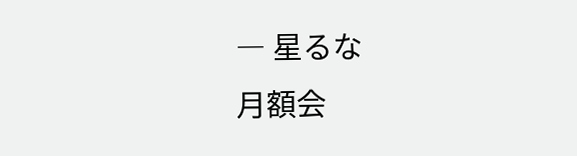― 星るな
月額会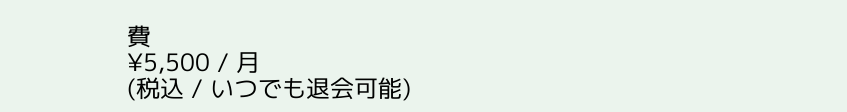費
¥5,500 / 月
(税込 / いつでも退会可能)